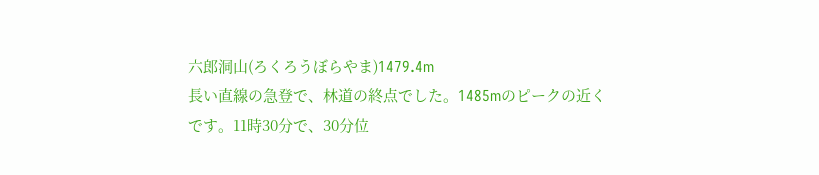六郎洞山(ろくろうぼらやま)1479.4m
長い直線の急登で、林道の終点でした。1485mのピークの近く
です。11時30分で、30分位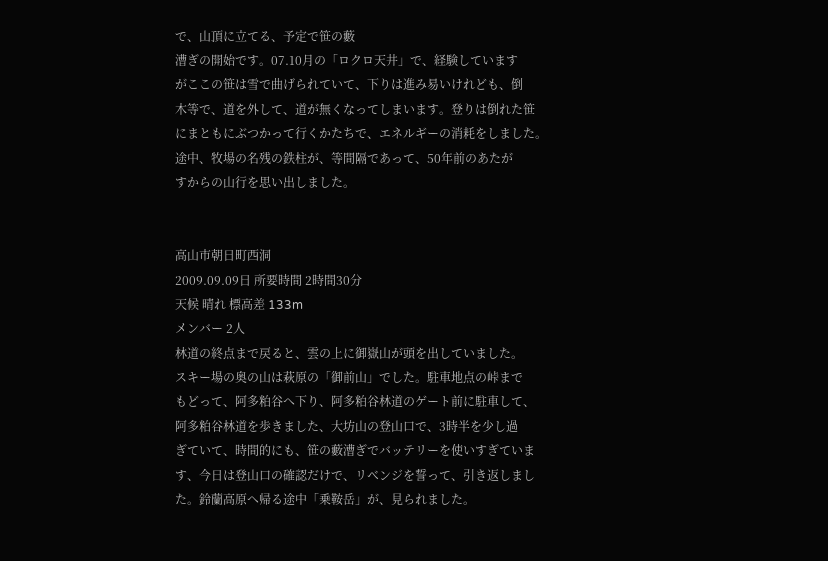で、山頂に立てる、予定で笹の藪
漕ぎの開始です。07.10月の「ロクロ天井」で、経験しています
がここの笹は雪で曲げられていて、下りは進み易いけれども、倒
木等で、道を外して、道が無くなってしまいます。登りは倒れた笹
にまともにぶつかって行くかたちで、エネルギーの消耗をしました。
途中、牧場の名残の鉄柱が、等間隔であって、50年前のあたが
すからの山行を思い出しました。


高山市朝日町西洞
2009.09.09日 所要時間 2時間30分
天候 晴れ 標高差 133m
メンバー 2人
林道の終点まで戻ると、雲の上に御嶽山が頭を出していました。
スキー場の奥の山は萩原の「御前山」でした。駐車地点の峠まで
もどって、阿多粕谷へ下り、阿多粕谷林道のゲート前に駐車して、
阿多粕谷林道を歩きました、大坊山の登山口で、3時半を少し過
ぎていて、時間的にも、笹の藪漕ぎでバッテリーを使いすぎていま
す、今日は登山口の確認だけで、リベンジを誓って、引き返しまし
た。鈴蘭高原へ帰る途中「乗鞍岳」が、見られました。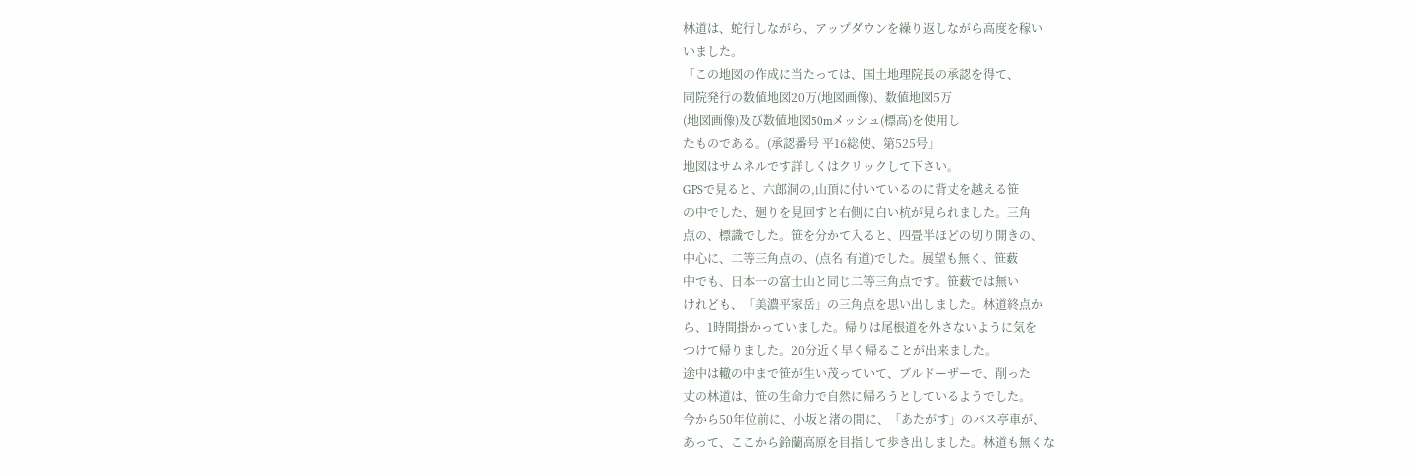林道は、蛇行しながら、アップダウンを繰り返しながら高度を稼い
いました。
「この地図の作成に当たっては、国土地理院長の承認を得て、
同院発行の数値地図20万(地図画像)、数値地図5万
(地図画像)及び数値地図50mメッシュ(標高)を使用し
たものである。(承認番号 平16総使、第525号」
地図はサムネルです詳しくはクリックして下さい。
GPSで見ると、六郎洞の,山頂に付いているのに背丈を越える笹
の中でした、廻りを見回すと右側に白い杭が見られました。三角
点の、標識でした。笹を分かて入ると、四畳半ほどの切り開きの、
中心に、二等三角点の、(点名 有道)でした。展望も無く、笹薮
中でも、日本一の富士山と同じ二等三角点です。笹薮では無い
けれども、「美濃平家岳」の三角点を思い出しました。林道終点か
ら、1時間掛かっていました。帰りは尾根道を外さないように気を
つけて帰りました。20分近く早く帰ることが出来ました。
途中は轍の中まで笹が生い茂っていて、ブルドーザーで、削った
丈の林道は、笹の生命力で自然に帰ろうとしているようでした。
今から50年位前に、小坂と渚の間に、「あたがす」のバス亭車が、
あって、ここから鈴蘭高原を目指して歩き出しました。林道も無くな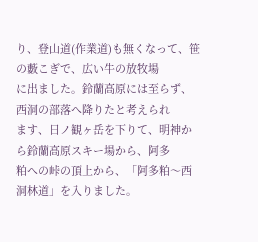り、登山道(作業道)も無くなって、笹の藪こぎで、広い牛の放牧場
に出ました。鈴蘭高原には至らず、西洞の部落へ降りたと考えられ
ます、日ノ観ヶ岳を下りて、明神から鈴蘭高原スキー場から、阿多
粕への峠の頂上から、「阿多粕〜西洞林道」を入りました。